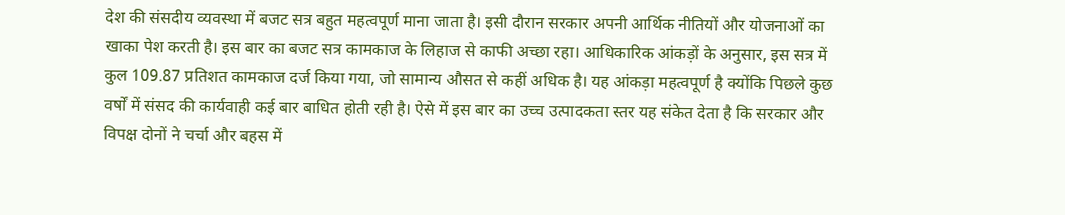देश की संसदीय व्यवस्था में बजट सत्र बहुत महत्वपूर्ण माना जाता है। इसी दौरान सरकार अपनी आर्थिक नीतियों और योजनाओं का खाका पेश करती है। इस बार का बजट सत्र कामकाज के लिहाज से काफी अच्छा रहा। आधिकारिक आंकड़ों के अनुसार, इस सत्र में कुल 109.87 प्रतिशत कामकाज दर्ज किया गया, जो सामान्य औसत से कहीं अधिक है। यह आंकड़ा महत्वपूर्ण है क्योंकि पिछले कुछ वर्षों में संसद की कार्यवाही कई बार बाधित होती रही है। ऐसे में इस बार का उच्च उत्पादकता स्तर यह संकेत देता है कि सरकार और विपक्ष दोनों ने चर्चा और बहस में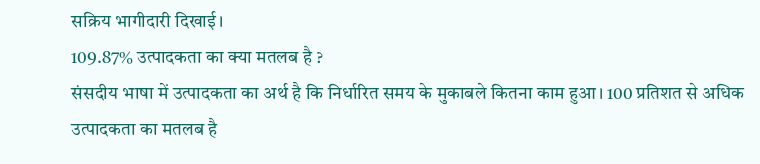सक्रिय भागीदारी दिखाई।
109.87% उत्पादकता का क्या मतलब है ?
संसदीय भाषा में उत्पादकता का अर्थ है कि निर्धारित समय के मुकाबले कितना काम हुआ। 100 प्रतिशत से अधिक उत्पादकता का मतलब है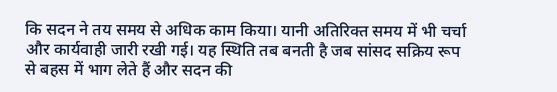कि सदन ने तय समय से अधिक काम किया। यानी अतिरिक्त समय में भी चर्चा और कार्यवाही जारी रखी गई। यह स्थिति तब बनती है जब सांसद सक्रिय रूप से बहस में भाग लेते हैं और सदन की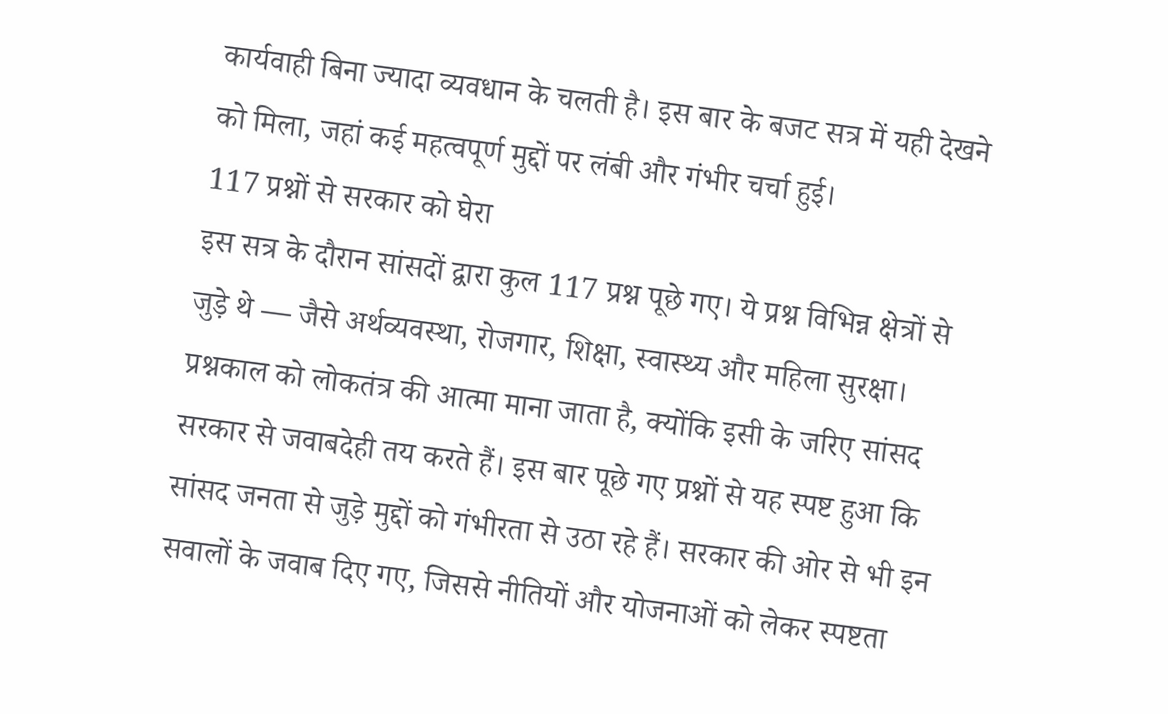कार्यवाही बिना ज्यादा व्यवधान के चलती है। इस बार के बजट सत्र में यही देखने को मिला, जहां कई महत्वपूर्ण मुद्दों पर लंबी और गंभीर चर्चा हुई।
117 प्रश्नों से सरकार को घेरा
इस सत्र के दौरान सांसदों द्वारा कुल 117 प्रश्न पूछे गए। ये प्रश्न विभिन्न क्षेत्रों से जुड़े थे — जैसे अर्थव्यवस्था, रोजगार, शिक्षा, स्वास्थ्य और महिला सुरक्षा। प्रश्नकाल को लोकतंत्र की आत्मा माना जाता है, क्योंकि इसी के जरिए सांसद सरकार से जवाबदेही तय करते हैं। इस बार पूछे गए प्रश्नों से यह स्पष्ट हुआ कि सांसद जनता से जुड़े मुद्दों को गंभीरता से उठा रहे हैं। सरकार की ओर से भी इन सवालों के जवाब दिए गए, जिससे नीतियों और योजनाओं को लेकर स्पष्टता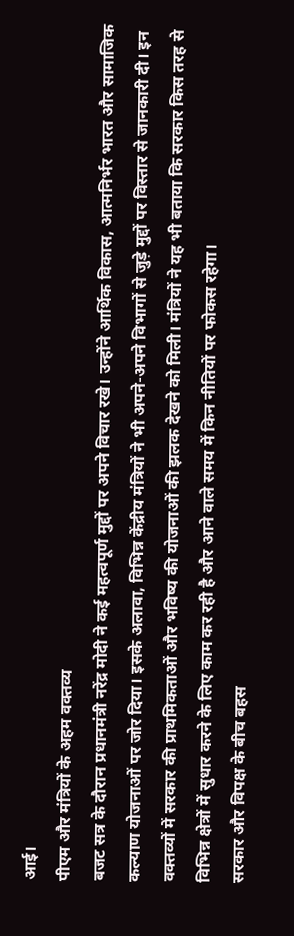आई।
पीएम और मंत्रियों के अहम वक्तव्य
बजट सत्र के दौरान प्रधानमंत्री नरेंद्र मोदी ने कई महत्वपूर्ण मुद्दों पर अपने विचार रखे। उन्होंने आर्थिक विकास, आत्मनिर्भर भारत और सामाजिक कल्याण योजनाओं पर जोर दिया। इसके अलावा, विभिन्न केंद्रीय मंत्रियों ने भी अपने-अपने विभागों से जुड़े मुद्दों पर विस्तार से जानकारी दी। इन वक्तव्यों में सरकार की प्राथमिकताओं और भविष्य की योजनाओं की झलक देखने को मिली। मंत्रियों ने यह भी बताया कि सरकार किस तरह से विभिन्न क्षेत्रों में सुधार करने के लिए काम कर रही है और आने वाले समय में किन नीतियों पर फोकस रहेगा।
सरकार और विपक्ष के बीच बहस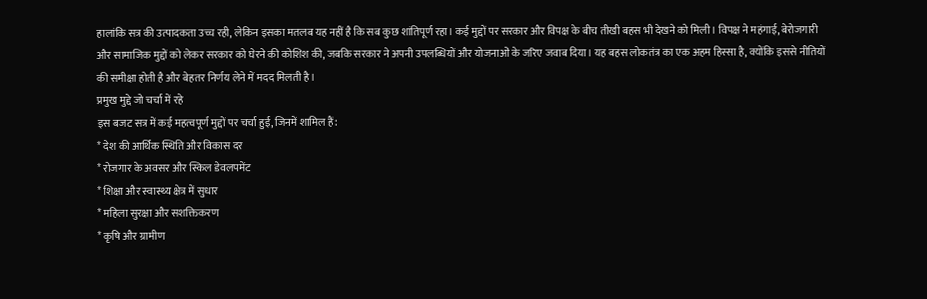हालांकि सत्र की उत्पादकता उच्च रही, लेकिन इसका मतलब यह नहीं है कि सब कुछ शांतिपूर्ण रहा। कई मुद्दों पर सरकार और विपक्ष के बीच तीखी बहस भी देखने को मिली। विपक्ष ने महंगाई, बेरोजगारी और सामाजिक मुद्दों को लेकर सरकार को घेरने की कोशिश की, जबकि सरकार ने अपनी उपलब्धियों और योजनाओं के जरिए जवाब दिया। यह बहस लोकतंत्र का एक अहम हिस्सा है, क्योंकि इससे नीतियों की समीक्षा होती है और बेहतर निर्णय लेने में मदद मिलती है।
प्रमुख मुद्दे जो चर्चा में रहे
इस बजट सत्र में कई महत्वपूर्ण मुद्दों पर चर्चा हुई, जिनमें शामिल हैं:
* देश की आर्थिक स्थिति और विकास दर
* रोजगार के अवसर और स्किल डेवलपमेंट
* शिक्षा और स्वास्थ्य क्षेत्र में सुधार
* महिला सुरक्षा और सशक्तिकरण
* कृषि और ग्रामीण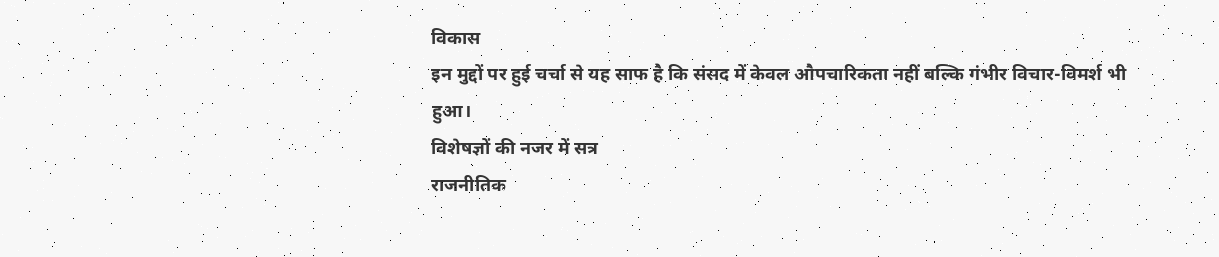विकास
इन मुद्दों पर हुई चर्चा से यह साफ है कि संसद में केवल औपचारिकता नहीं बल्कि गंभीर विचार-विमर्श भी हुआ।
विशेषज्ञों की नजर में सत्र
राजनीतिक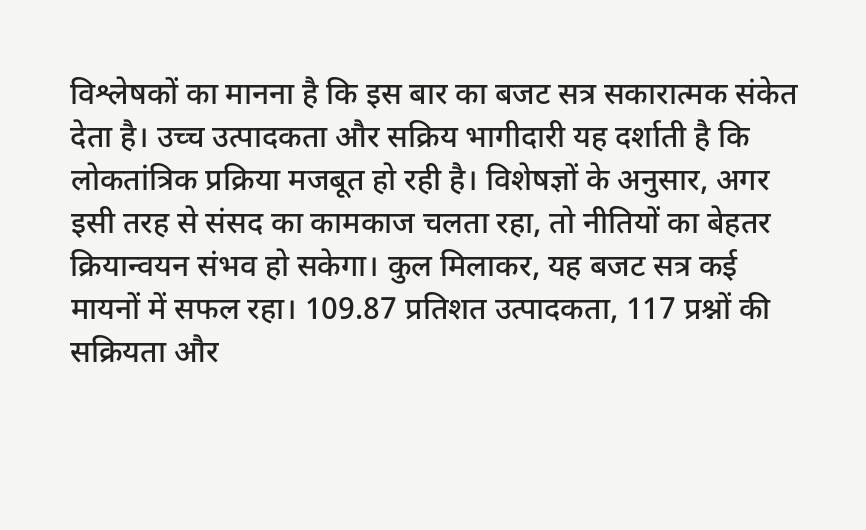विश्लेषकों का मानना है कि इस बार का बजट सत्र सकारात्मक संकेत देता है। उच्च उत्पादकता और सक्रिय भागीदारी यह दर्शाती है कि लोकतांत्रिक प्रक्रिया मजबूत हो रही है। विशेषज्ञों के अनुसार, अगर इसी तरह से संसद का कामकाज चलता रहा, तो नीतियों का बेहतर क्रियान्वयन संभव हो सकेगा। कुल मिलाकर, यह बजट सत्र कई मायनों में सफल रहा। 109.87 प्रतिशत उत्पादकता, 117 प्रश्नों की सक्रियता और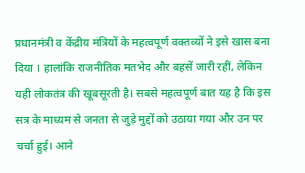प्रधानमंत्री व केंद्रीय मंत्रियों के महत्वपूर्ण वक्तव्यों ने इसे खास बना दिया । हालांकि राजनीतिक मतभेद और बहसें जारी रहीं, लेकिन यही लोकतंत्र की खूबसूरती है। सबसे महत्वपूर्ण बात यह है कि इस सत्र के माध्यम से जनता से जुड़े मुद्दों को उठाया गया और उन पर चर्चा हुई। आने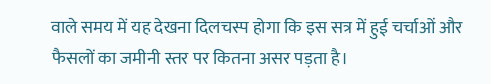वाले समय में यह देखना दिलचस्प होगा कि इस सत्र में हुई चर्चाओं और फैसलों का जमीनी स्तर पर कितना असर पड़ता है।